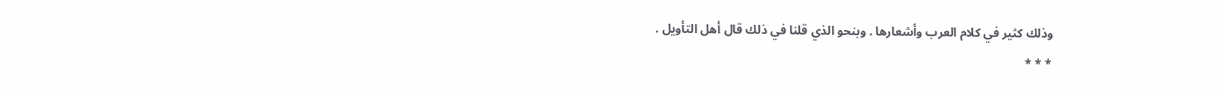وذلك كثير في كلام العرب وأشعارها . وبنحو الذي قلنا في ذلك قال أهل التأويل .
* * *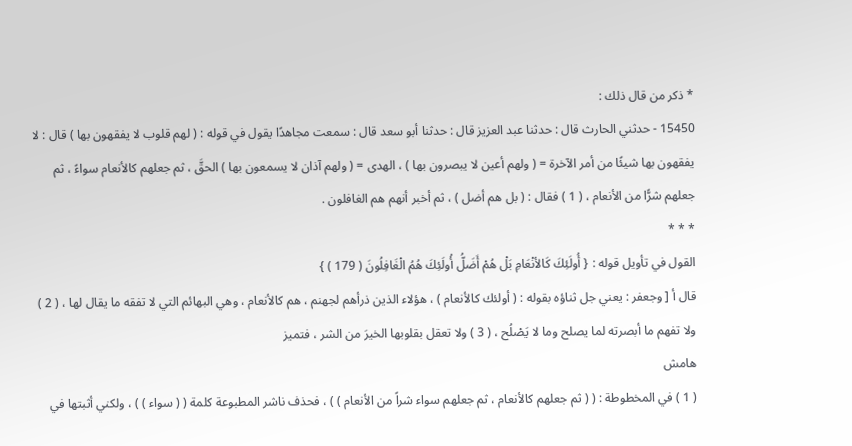* ذكر من قال ذلك :
15450 - حدثني الحارث قال : حدثنا عبد العزيز قال : حدثنا أبو سعد قال : سمعت مجاهدًا يقول في قوله : ( لهم قلوب لا يفقهون بها ) قال : لا يفقهون بها شيئًا من أمر الآخرة = ( ولهم أعين لا يبصرون بها ) ، الهدى = ( ولهم آذان لا يسمعون بها ) الحقَّ ، ثم جعلهم كالأنعام سواءً ، ثم جعلهم شرًّا من الأنعام ، ( 1 ) فقال : ( بل هم أضل ) ، ثم أخبر أنهم هم الغافلون .
* * *
القول في تأويل قوله : { أُولَئِكَ كَالأنْعَامِ بَلْ هُمْ أَضَلُّ أُولَئِكَ هُمُ الْغَافِلُونَ ( 179 ) }
قال أ [ وجعفر : يعني جل ثناؤه بقوله : ( أولئك كالأنعام ) ، هؤلاء الذين ذرأهم لجهنم ، هم كالأنعام ، وهي البهائم التي لا تفقه ما يقال لها ، ( 2 ) ولا تفهم ما أبصرته لما يصلح وما لا يَصْلُح ، ( 3 ) ولا تعقل بقلوبها الخيرَ من الشر ، فتميز
هامش
( 1 ) في المخطوطة : ( ( ثم جعلهم كالأنعام ، ثم جعلهم سواء شراً من الأنعام ) ) ، فحذف ناشر المطبوعة كلمة ( ( سواء ) ) ، ولكني أثبتها في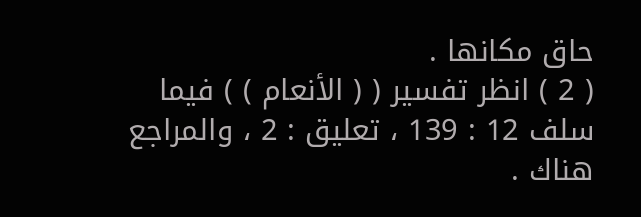حاق مكانها .
( 2 ) انظر تفسير ( ( الأنعام ) ) فيما سلف 12 : 139 ، تعليق : 2 ، والمراجع هناك .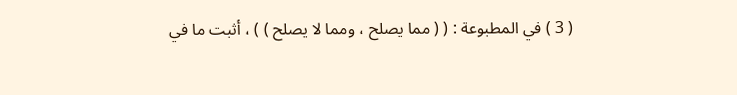( 3 ) في المطبوعة : ( ( مما يصلح ، ومما لا يصلح ) ) ، أثبت ما في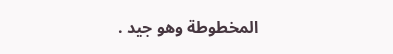المخطوطة وهو جيد .